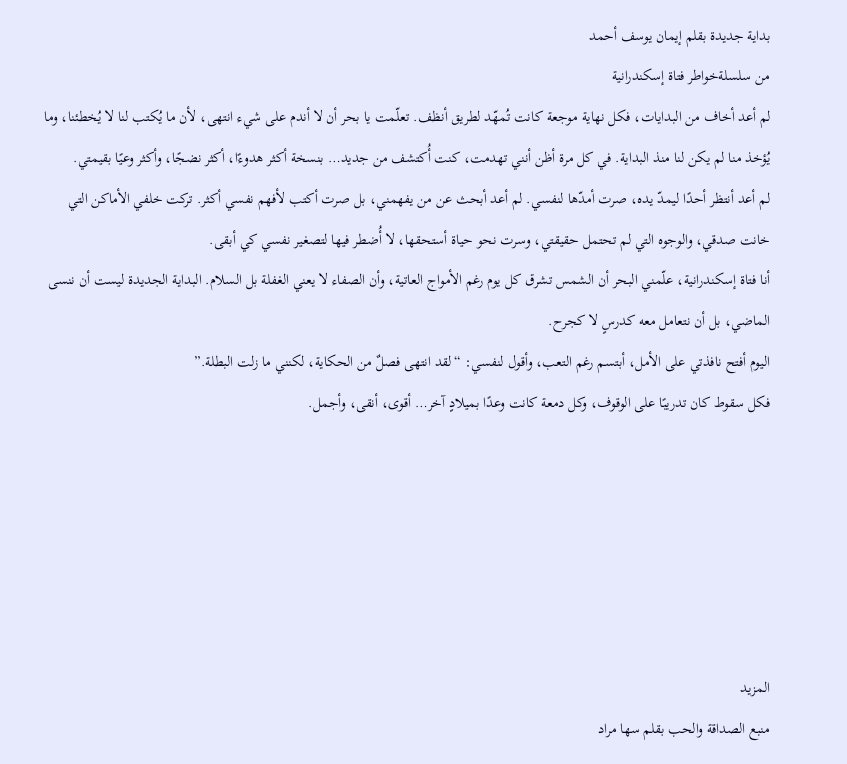بداية جديدة بقلم إيمان يوسف أحمد
من سلسلةخواطر فتاة إسكندرانية
لم أعد أخاف من البدايات، فكل نهاية موجعة كانت تُمهّد لطريق أنظف. تعلّمت يا بحر أن لا أندم على شيء انتهى، لأن ما يُكتب لنا لا يُخطئنا، وما يُؤخذ منا لم يكن لنا منذ البداية. في كل مرة أظن أنني تهدمت، كنت أُكتشف من جديد… بنسخة أكثر هدوءًا، أكثر نضجًا، وأكثر وعيًا بقيمتي.
لم أعد أنتظر أحدًا ليمدّ يده، صرت أمدّها لنفسي. لم أعد أبحث عن من يفهمني، بل صرت أكتب لأفهم نفسي أكثر. تركت خلفي الأماكن التي خانت صدقي، والوجوه التي لم تحتمل حقيقتي، وسرت نحو حياة أستحقها، لا أُضطر فيها لتصغير نفسي كي أبقى.
أنا فتاة إسكندرانية، علّمني البحر أن الشمس تشرق كل يوم رغم الأمواج العاتية، وأن الصفاء لا يعني الغفلة بل السلام. البداية الجديدة ليست أن ننسى الماضي، بل أن نتعامل معه كدرسٍ لا كجرح.
اليوم أفتح نافذتي على الأمل، أبتسم رغم التعب، وأقول لنفسي: “لقد انتهى فصلٌ من الحكاية، لكنني ما زلت البطلة.”
فكل سقوط كان تدريبًا على الوقوف، وكل دمعة كانت وعدًا بميلادٍ آخر… أقوى، أنقى، وأجمل.






المزيد
منبع الصداقة والحب بقلم سها مراد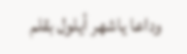وداعا ياشهر أيلول بقلم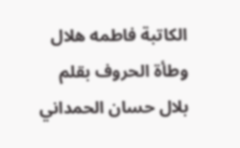الكاتبة فاطمه هلال
وطأة الحروف بقلم بلال حسان الحمداني